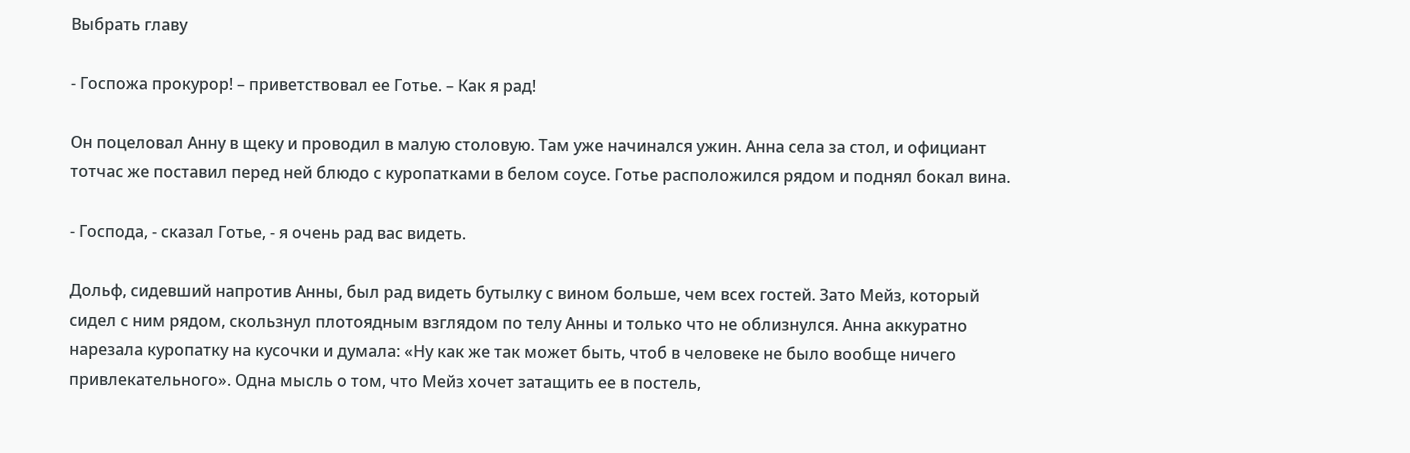Выбрать главу

- Госпожа прокурор! – приветствовал ее Готье. – Как я рад!

Он поцеловал Анну в щеку и проводил в малую столовую. Там уже начинался ужин. Анна села за стол, и официант тотчас же поставил перед ней блюдо с куропатками в белом соусе. Готье расположился рядом и поднял бокал вина.

- Господа, - сказал Готье, - я очень рад вас видеть.

Дольф, сидевший напротив Анны, был рад видеть бутылку с вином больше, чем всех гостей. Зато Мейз, который сидел с ним рядом, скользнул плотоядным взглядом по телу Анны и только что не облизнулся. Анна аккуратно нарезала куропатку на кусочки и думала: «Ну как же так может быть, чтоб в человеке не было вообще ничего привлекательного». Одна мысль о том, что Мейз хочет затащить ее в постель,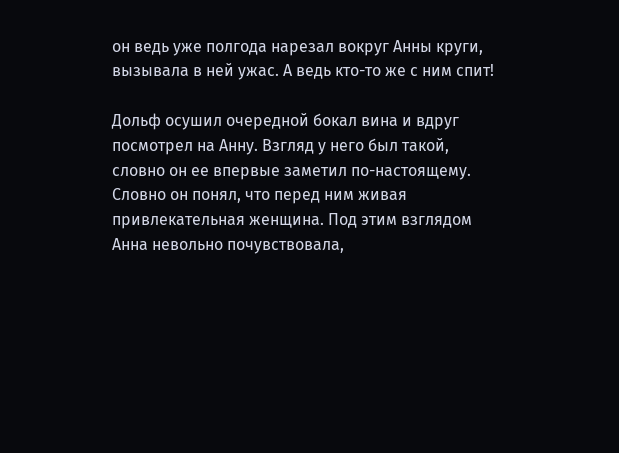он ведь уже полгода нарезал вокруг Анны круги, вызывала в ней ужас. А ведь кто-то же с ним спит!

Дольф осушил очередной бокал вина и вдруг посмотрел на Анну. Взгляд у него был такой, словно он ее впервые заметил по-настоящему. Словно он понял, что перед ним живая привлекательная женщина. Под этим взглядом Анна невольно почувствовала,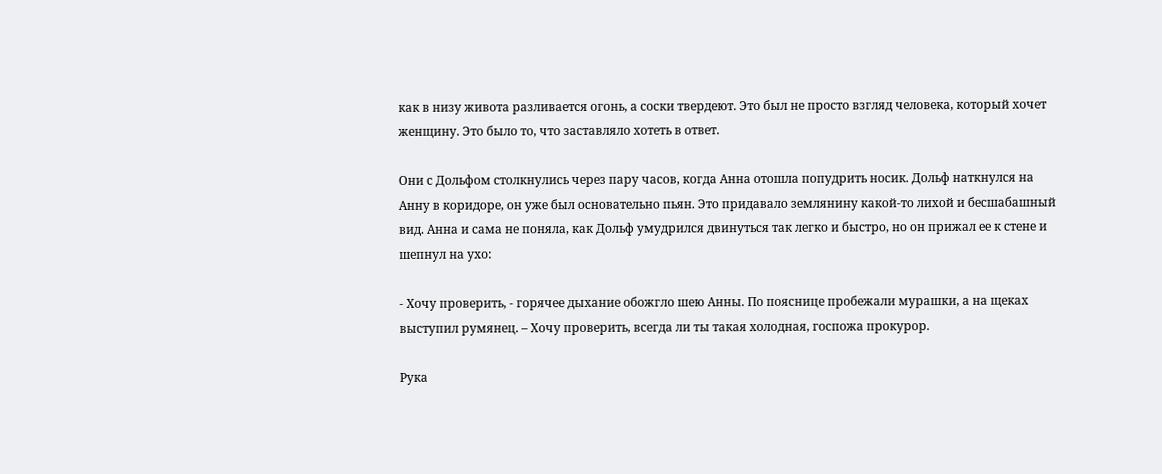как в низу живота разливается огонь, а соски твердеют. Это был не просто взгляд человека, который хочет женщину. Это было то, что заставляло хотеть в ответ.

Они с Дольфом столкнулись через пару часов, когда Анна отошла попудрить носик. Дольф наткнулся на Анну в коридоре, он уже был основательно пьян. Это придавало землянину какой-то лихой и бесшабашный вид. Анна и сама не поняла, как Дольф умудрился двинуться так легко и быстро, но он прижал ее к стене и шепнул на ухо:

- Хочу проверить, - горячее дыхание обожгло шею Анны. По пояснице пробежали мурашки, а на щеках выступил румянец. – Хочу проверить, всегда ли ты такая холодная, госпожа прокурор.

Рука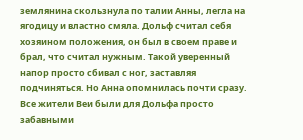землянина скользнула по талии Анны, легла на ягодицу и властно смяла. Дольф считал себя хозяином положения, он был в своем праве и брал, что считал нужным. Такой уверенный напор просто сбивал с ног, заставляя подчиняться. Но Анна опомнилась почти сразу. Все жители Веи были для Дольфа просто забавными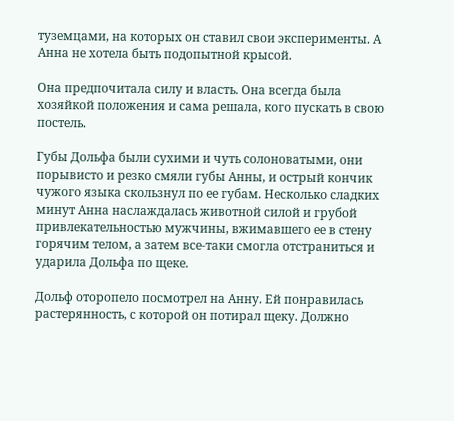туземцами, на которых он ставил свои эксперименты. А Анна не хотела быть подопытной крысой.

Она предпочитала силу и власть. Она всегда была хозяйкой положения и сама решала, кого пускать в свою постель.

Губы Дольфа были сухими и чуть солоноватыми, они порывисто и резко смяли губы Анны, и острый кончик чужого языка скользнул по ее губам. Несколько сладких минут Анна наслаждалась животной силой и грубой привлекательностью мужчины, вжимавшего ее в стену горячим телом, а затем все-таки смогла отстраниться и ударила Дольфа по щеке.

Дольф оторопело посмотрел на Анну. Ей понравилась растерянность, с которой он потирал щеку. Должно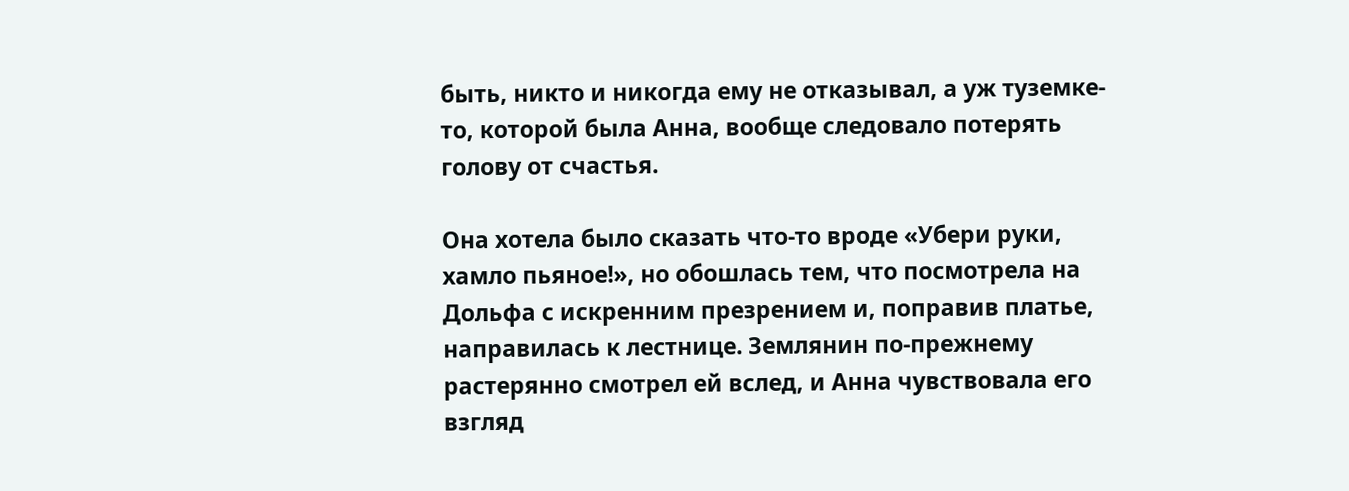быть, никто и никогда ему не отказывал, а уж туземке-то, которой была Анна, вообще следовало потерять голову от счастья.

Она хотела было сказать что-то вроде «Убери руки, хамло пьяное!», но обошлась тем, что посмотрела на Дольфа с искренним презрением и, поправив платье, направилась к лестнице. Землянин по-прежнему растерянно смотрел ей вслед, и Анна чувствовала его взгляд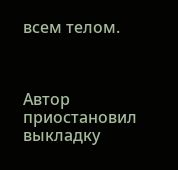всем телом.



Автор приостановил выкладку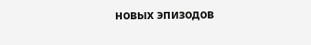новых эпизодов